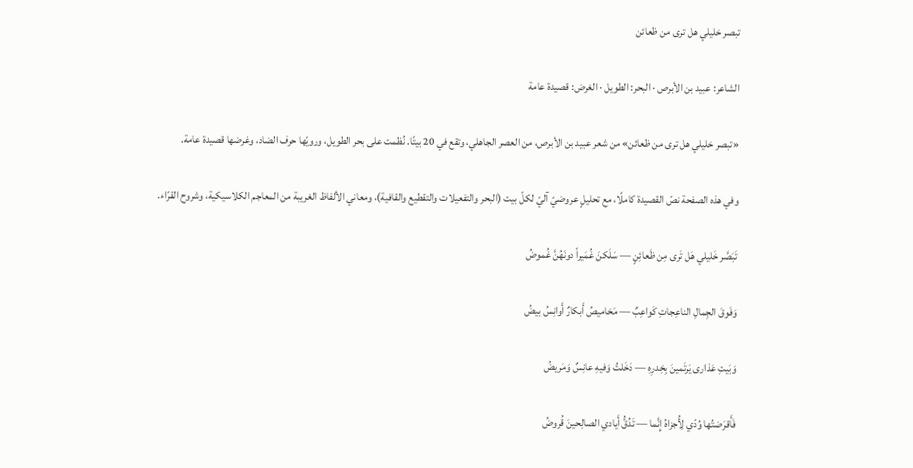تبصر خليلي هل ترى من ظعائن

الشاعر: عبيد بن الأبرص · البحر: الطويل · الغرض: قصيدة عامة

«تبصر خليلي هل ترى من ظعائن» من شعر عبيد بن الأبرص، من العصر الجاهلي، وتقع في 20 بيتًا. نُظمت على بحر الطويل، ورويّها حرف الضاد، وغرضها قصيدة عامة.

وفي هذه الصفحة نصّ القصيدة كاملًا، مع تحليلٍ عروضيّ آليّ لكلّ بيت (البحر والتفعيلات والتقطيع والقافية)، ومعاني الألفاظ الغريبة من المعاجم الكلاسيكية، وشروح القرّاء.

تَبَصَّر خَليلي هَل تَرى مِن ظَعائِنٍ — سَلَكنَ غُمَيراً دونَهُنَّ غُموضُ

وَفَوقَ الجِمالِ الناعِجاتِ كَواعِبٌ — مَخاميصُ أَبكارٌ أَوانِسُ بيضُ

وَبَيتِ عَذارى يَرتَمينَ بِخِدرِهِ — دَخَلتُ وَفيهِ عانِسٌ وَمَريضُ

فَأَقرَضتُها وُدّي لِأُجزاهُ إِنَّما — تَدُقُّ أَيادي الصالِحينَ قُروضُ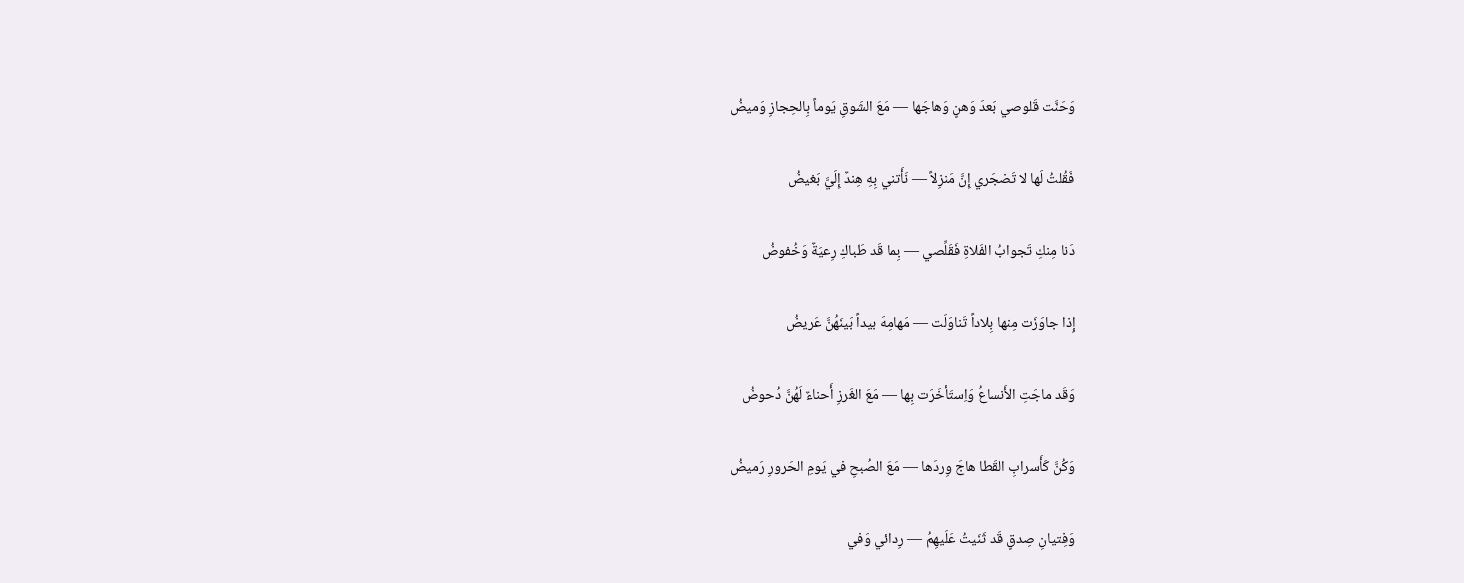وَحَنَّت قَلوصي بَعدَ وَهنٍ وَهاجَها — مَعَ الشَوقِ يَوماً بِالحِجازِ وَميضُ

فَقُلتُ لَها لا تَضجَري إِنَّ مَنزِلاً — نَأَتني بِهِ هِندٌ إِلَيَّ بَغيضُ

دَنا مِنكِ تَجوابُ الفَلاةِ فَقَلِّصي — بِما قَد طَباكِ رِعيَةٌ وَخُفوضُ

إِذا جاوَزَت مِنها بِلاداً تَناوَلَت — مَهامِهَ بيداً بَينَهُنَّ عَريضُ

وَقَد ماجَتِ الأَنساعُ وَاِستَأخَرَت بِها — مَعَ الغَرزِ أَحناءٌ لَهُنَّ دُحوضُ

وَكُنَّ كَأَسرابِ القَطا هاجَ وِردَها — مَعَ الصُبحِ في يَومِ الحَرورِ رَميضُ

وَفِتيانِ صِدقٍ قَد ثَنَيتُ عَلَيهِمُ — رِدائي وَفي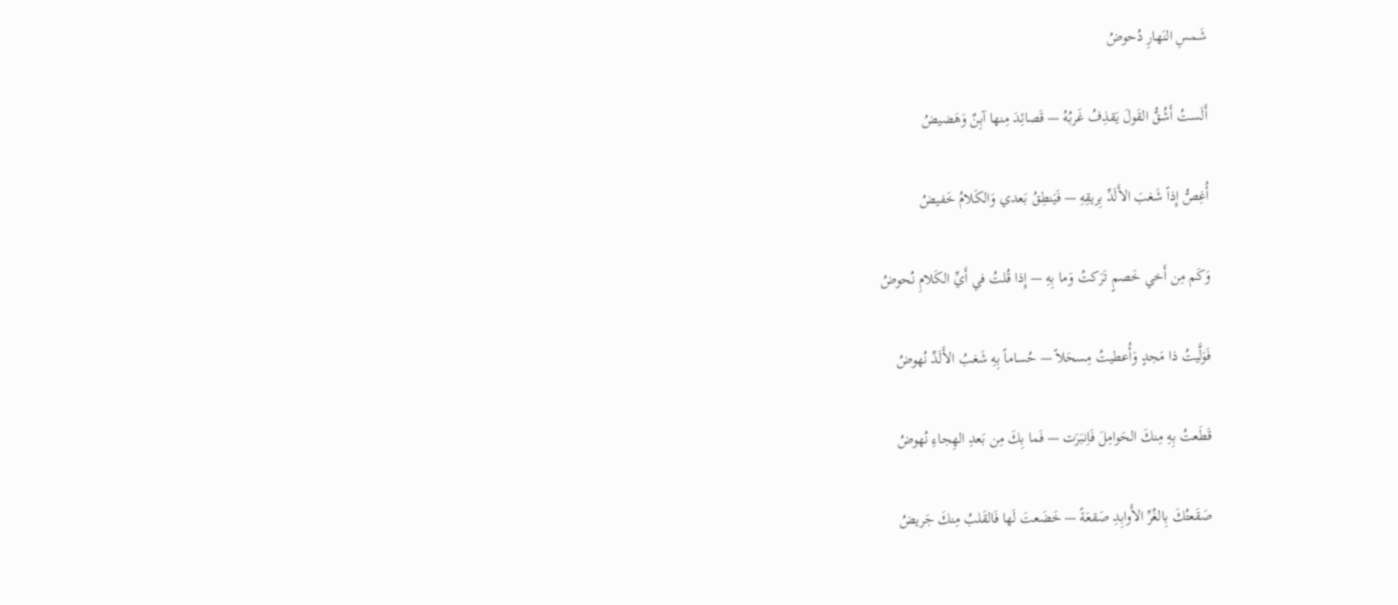شَمسِ النَهارِ دُحوضُ

أَلَستُ أَشُقُّ القَولَ يَقذِفُ غَربُهُ — قَصائِدَ مِنها آبِنٌ وَهَضيضُ

أُغِصُّ إِذاً شَغبَ الأَلَدِّ بِريقِهِ — فَيَنطِقُ بَعدي وَالكَلامُ خَفيضُ

وَكَم مِن أَخي خَصمٍ تَرَكتُ وَما بِهِ — إِذا قُلتُ في أَيِّ الكَلامِ نُحوضُ

فَوَلَّيتُ ذا مَجدٍ وَأُعطيتُ مِسحَلاً — حُساماً بِهِ شَغبُ الأَلَدِّ نُهوضُ

قَطَعتُ بِهِ مِنكَ الحَوامِلَ فَاِنبَرَت — فَما بِكَ مِن بَعدِ الهِجاءِ نُهوضُ

صَقَعتُكَ بِالغُرِّ الأَوابِدِ صَقعَةً — خَضَعتَ لَها فَالقَلبُ مِنكَ جَريضُ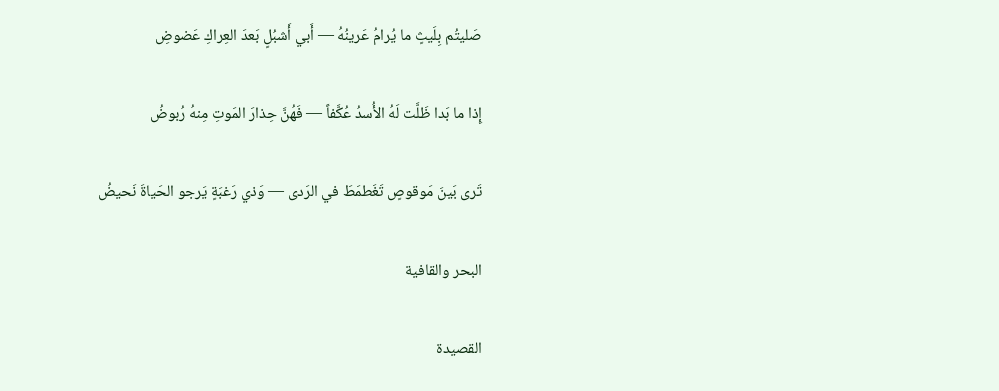صَليتُم بِلَيثٍ ما يُرامُ عَرينُهُ — أَبي أَشبُلٍ بَعدَ العِراكِ عَضوضِ

إِذا ما بَدا ظَلَّت لَهُ الأُسدُ عُكَّفاً — فَهُنَّ حِذارَ المَوتِ مِنهُ رُبوضُ

تَرى بَينَ مَوقوصٍ تَغَطمَطَ في الرَدى — وَذي رَغبَةٍ يَرجو الحَياةَ نَحيضُ

البحر والقافية

القصيدة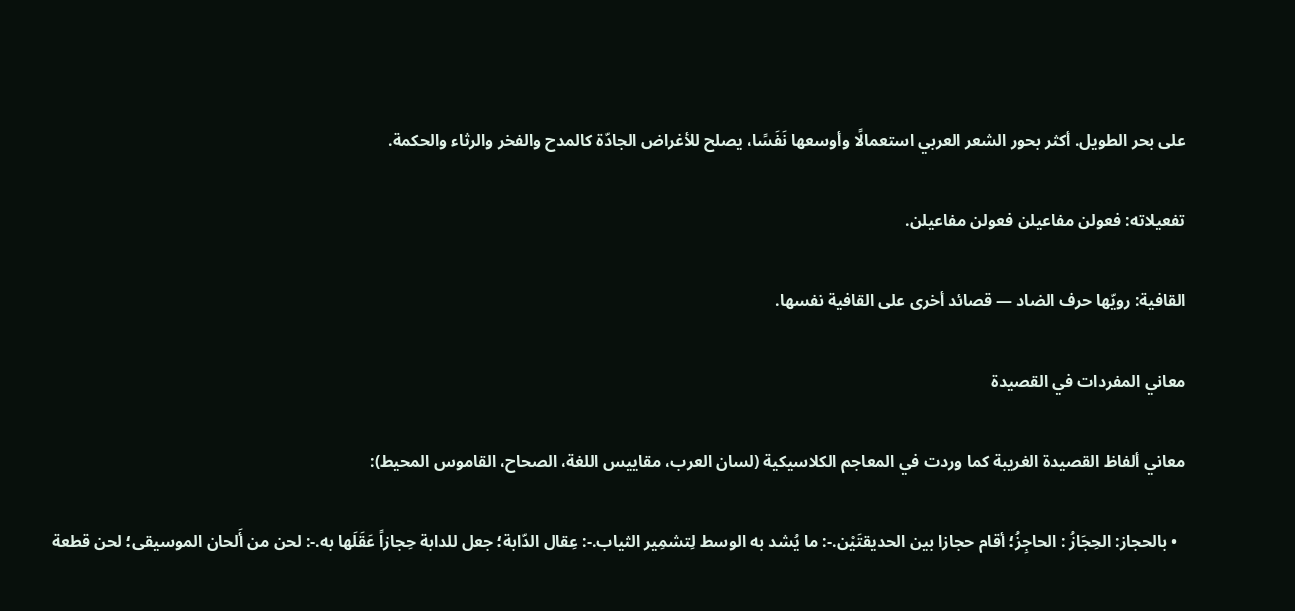على بحر الطويل. أكثر بحور الشعر العربي استعمالًا وأوسعها نَفَسًا، يصلح للأغراض الجادّة كالمدح والفخر والرثاء والحكمة.

تفعيلاته: فعولن مفاعيلن فعولن مفاعيلن.

القافية: رويّها حرف الضاد — قصائد أخرى على القافية نفسها.

معاني المفردات في القصيدة

معاني ألفاظ القصيدة الغريبة كما وردت في المعاجم الكلاسيكية (لسان العرب، مقاييس اللغة، الصحاح، القاموس المحيط):

  • بالحجاز: الحِجَازُ : الحاجِزُ؛ أقام حجازا بين الحديقتَيْن.-: ما يُشد به الوسط لِتشمِير الثياب.-: عِقال الدّابة؛ جعل للدابة حِجازاً عَقَلَها به.-: لحن من أَلحان الموسيقى؛ لحن قطعة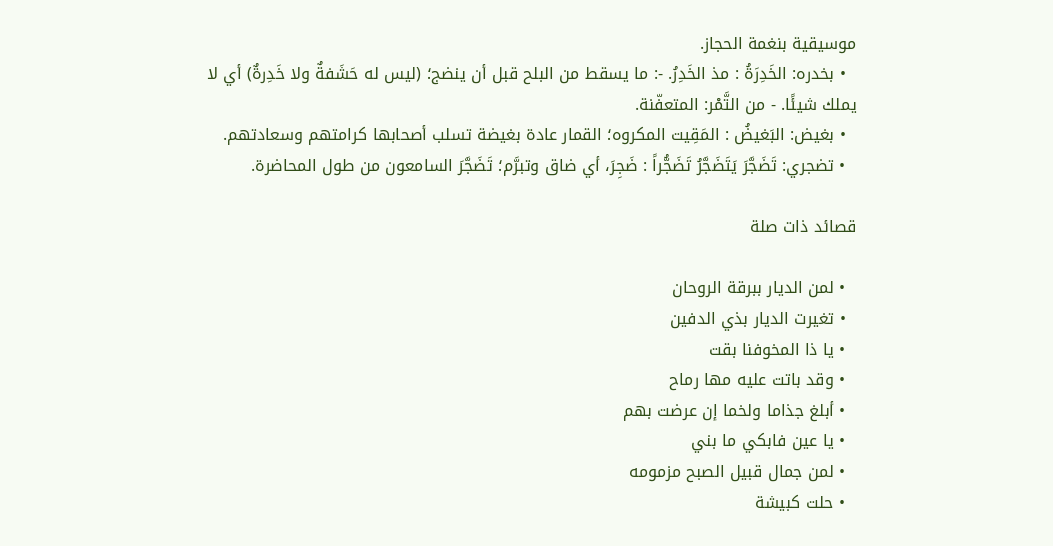موسيقية بنغمة الحجاز.
  • بخدره: الخَدِرَةُ : مذ الخَدِرُ. -: ما يسقط من البلح قبل أن ينضج؛ (ليس له حَشَفةٌ ولا خَدِرةٌ) أي لا يملك شيئًا. - من التَّمْر: المتعفّنة.
  • بغيض: البَغيضُ : المَقِيت المكروه؛ القمار عادة بغيضة تسلب أصحابها كرامتهم وسعادتهم.
  • تضجري: تَضَجَّرَ يَتَضَجَّرُ تَضَجُّراً : ضَجِرَ، أي ضاق وتبرَّم؛ تَضَجَّرَ السامعون من طول المحاضرة.

قصائد ذات صلة

  • لمن الديار ببرقة الروحان
  • تغيرت الديار بذي الدفين
  • يا ذا المخوفنا بقت
  • وقد باتت عليه مها رماح
  • أبلغ جذاما ولخما إن عرضت بهم
  • يا عين فابكي ما بني
  • لمن جمال قبيل الصبح مزمومه
  • حلت كبيشة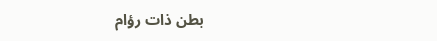بطن ذات رؤام